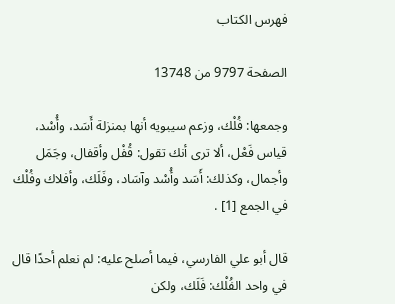فهرس الكتاب

الصفحة 9797 من 13748

وجمعها: فُلْك، وزعم سيبويه أنها بمنزلة أَسَد، وأُسْد، قياس فَعْل، ألا ترى أنك تقول: قُفْل وأقفال، وجَمَل وأجمال، وكذلك: أَسَد وأُسْد وآسَاد، وفَلَك، وأفلاك وفُلْك في الجمع [1] .

قال أبو علي الفارسي، فيما أصلح عليه: لم نعلم أحدًا قال في واحد الفُلْك: فَلَك، ولكن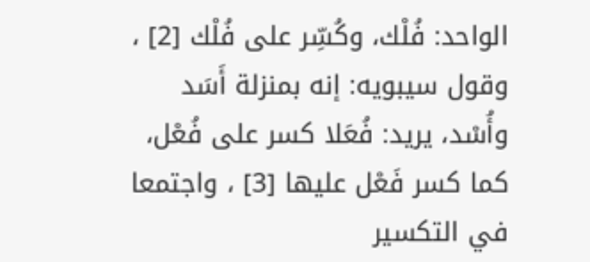الواحد: فُلْك، وكُسِّر على فُلْك [2] ، وقول سيبويه: إنه بمنزلة أَسَد وأُسْد، يريد: فُعَلا كسر على فُعْل، كما كسر فَعْل عليها [3] ، واجتمعا في التكسير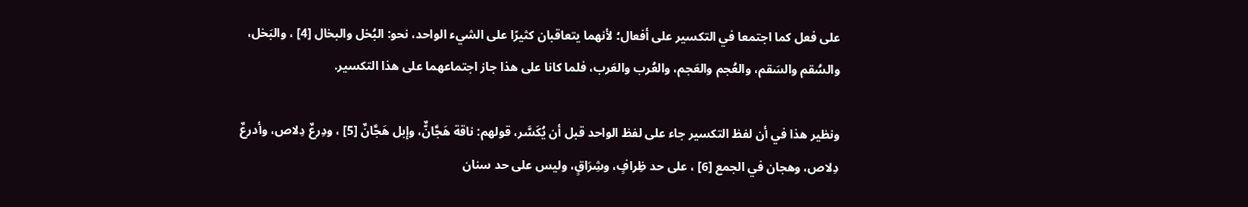على فعل كما اجتمعا في التكسير على أفعال؛ لأنهما يتعاقبان كثيرًا على الشيء الواحد، نحو: البُخل والبخال [4] ، والبَخل، والسُقم والسَقم، والعُجم والعَجم، والعُرب والعَرب، فلما كانا على هذا جاز اجتماعهما على هذا التكسير.

ونظير هذا في أن لفظ التكسير جاء على لفظ الواحد قبل أن يُكَسَّر، قولهم: ناقة هَجَّانٌّ، وإبل هَجَّانٌ [5] ، ودِرعٌ دِلاص، وأدرعٌ دِلاص، وهجان في الجمع [6] ، على حد ظِرافٍ، وشِرَاقٍ، وليس على حد سنان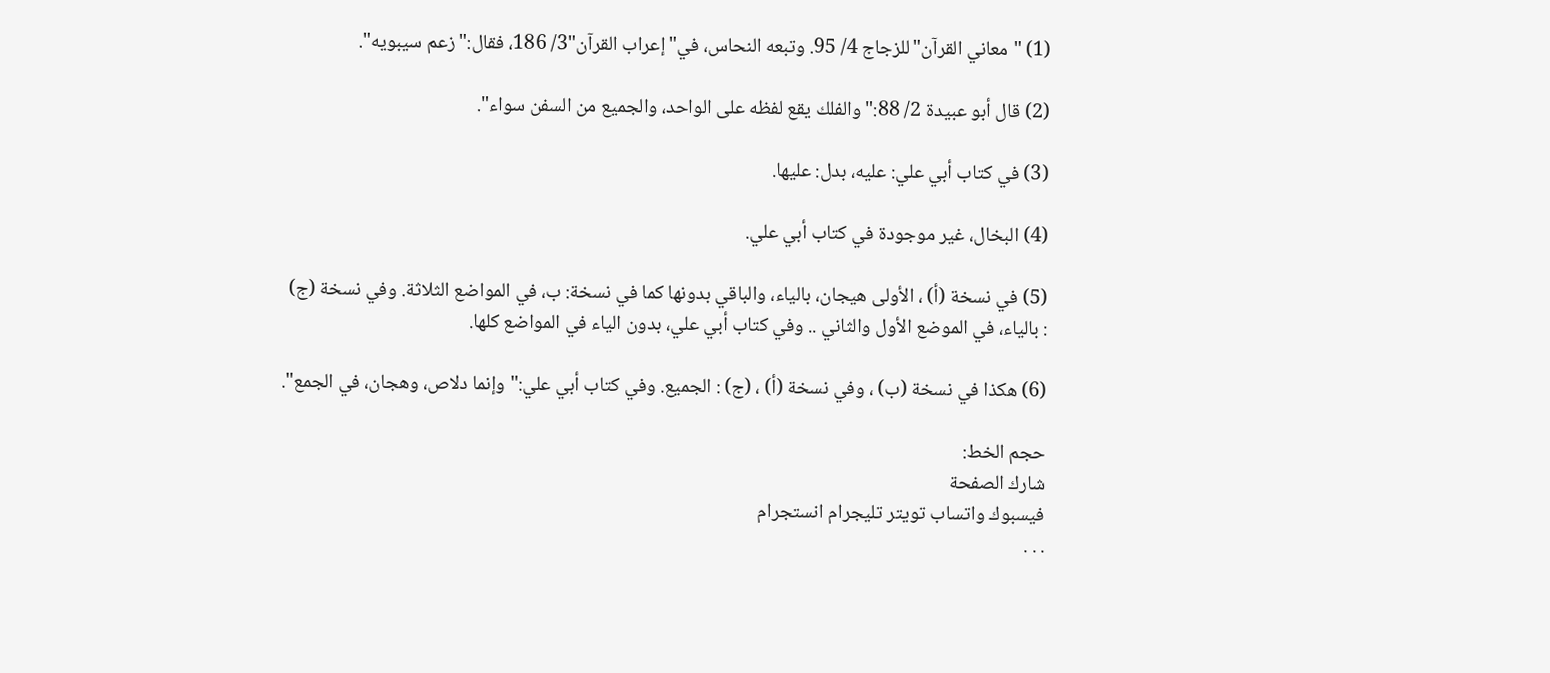(1) "معاني القرآن"للزجاج 4/ 95. وتبعه النحاس، في"إعراب القرآن"3/ 186، فقال:"زعم سيبويه".

(2) قال أبو عبيدة 2/ 88:"والفلك يقع لفظه على الواحد، والجميع من السفن سواء".

(3) في كتاب أبي علي: عليه، بدل: عليها.

(4) البخال، غير موجودة في كتاب أبي علي.

(5) في نسخة (أ) ، الأولى هيجان، بالياء، والباقي بدونها كما في نسخة: ب، في المواضع الثلاثة. وفي نسخة (ج) : بالياء، في الموضع الأول والثاني .. وفي كتاب أبي علي، بدون الياء في المواضع كلها.

(6) هكذا في نسخة (ب) ، وفي نسخة (أ) ، (ج) : الجميع. وفي كتاب أبي علي:"وإنما دلاص، وهجان، في الجمع".

حجم الخط:
شارك الصفحة
فيسبوك واتساب تويتر تليجرام انستجرام
. . .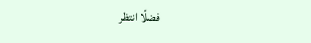فضلًا انتظر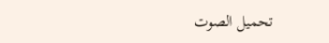تحميل الصوت